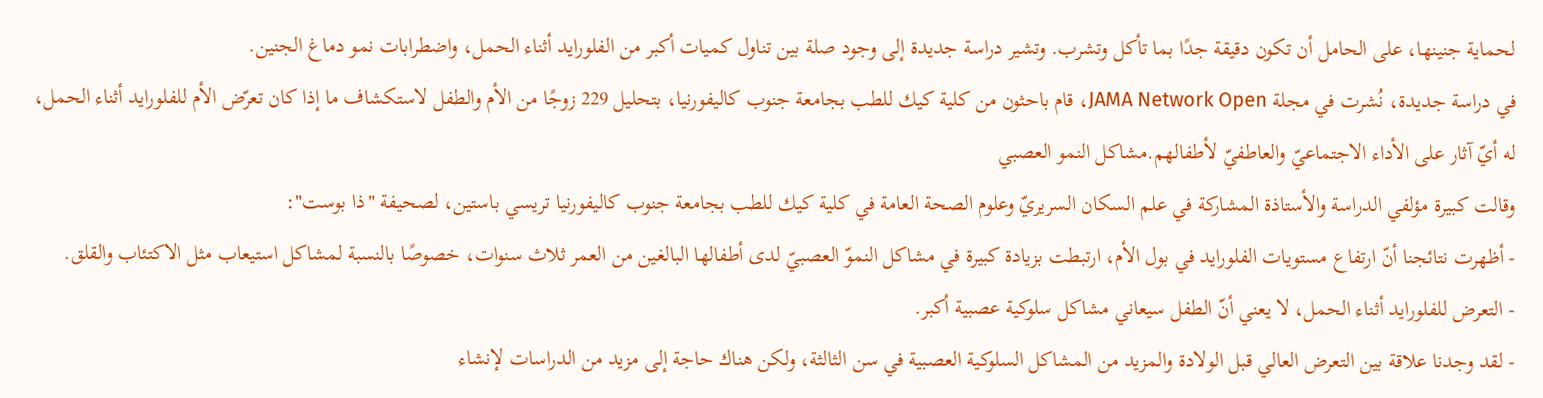لحماية جنينها، على الحامل أن تكون دقيقة جدًا بما تأكل وتشرب. وتشير دراسة جديدة إلى وجود صلة بين تناول كميات أكبر من الفلورايد أثناء الحمل، واضطرابات نمو دماغ الجنين.
في دراسة جديدة، نُشرت في مجلة JAMA Network Open، قام باحثون من كلية كيك للطب بجامعة جنوب كاليفورنيا، بتحليل 229 زوجًا من الأم والطفل لاستكشاف ما إذا كان تعرّض الأم للفلورايد أثناء الحمل، له أيّ آثار على الأداء الاجتماعيّ والعاطفيّ لأطفالهم.مشاكل النمو العصبي
وقالت كبيرة مؤلفي الدراسة والأستاذة المشاركة في علم السكان السريريّ وعلوم الصحة العامة في كلية كيك للطب بجامعة جنوب كاليفورنيا تريسي باستين، لصحيفة "ذا بوست":
- أظهرت نتائجنا أنّ ارتفاع مستويات الفلورايد في بول الأم، ارتبطت بزيادة كبيرة في مشاكل النموّ العصبيّ لدى أطفالها البالغين من العمر ثلاث سنوات، خصوصًا بالنسبة لمشاكل استيعاب مثل الاكتئاب والقلق.
- التعرض للفلورايد أثناء الحمل، لا يعني أنّ الطفل سيعاني مشاكل سلوكية عصبية أكبر.
- لقد وجدنا علاقة بين التعرض العالي قبل الولادة والمزيد من المشاكل السلوكية العصبية في سن الثالثة، ولكن هناك حاجة إلى مزيد من الدراسات لإنشاء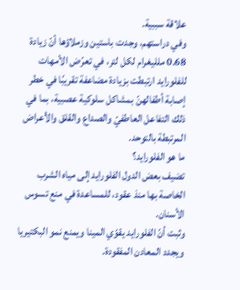علاقة سببية.
وفي دراستهم، وجدت باستين وزملاؤها أنّ زيادة 0.68 ملليغرام لكل لتر، في تعرّض الأمهات للفلورايد ارتبطت بزيادة مضاعفة تقريبًا في خطر إصابة أطفالهنّ بمشاكل سلوكية عصبية، بما في ذلك التفاعل العاطفيّ والصداع والقلق والأعراض المرتبطة بالتوحد.
ما هو الفلورايد؟
تضيف بعض الدول الفلورايد إلى مياه الشرب الخاصة بها منذ عقود، للمساعدة في منع تسوس الأسنان.
وثبت أنّ الفلورايد يقوّي المينا ويمنع نمو البكتيريا ويجدد المعادن المفقودة.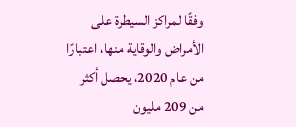وفقًا لمراكز السيطرة على الأمراض والوقاية منها، اعتبارًا من عام 2020، يحصل أكثر من 209 مليون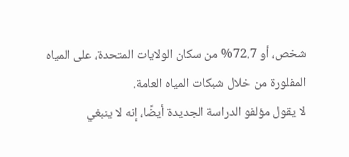شخص، أو 72.7% من سكان الولايات المتحدة، على المياه المفلورة من خلال شبكات المياه العامة.
لا يقول مؤلفو الدراسة الجديدة أيضًا، إنه لا ينبغي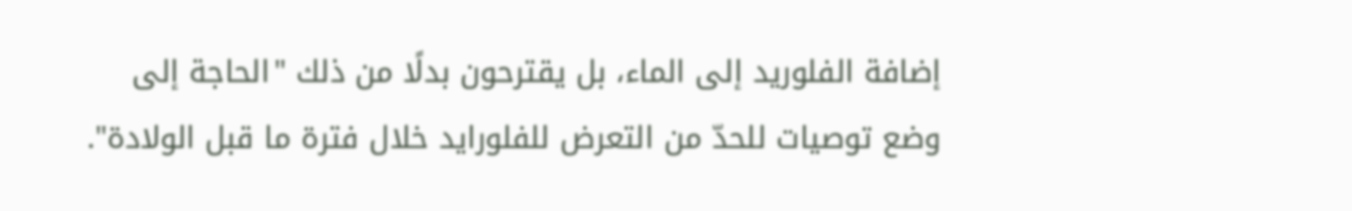إضافة الفلوريد إلى الماء، بل يقترحون بدلًا من ذلك "الحاجة إلى وضع توصيات للحدّ من التعرض للفلورايد خلال فترة ما قبل الولادة".